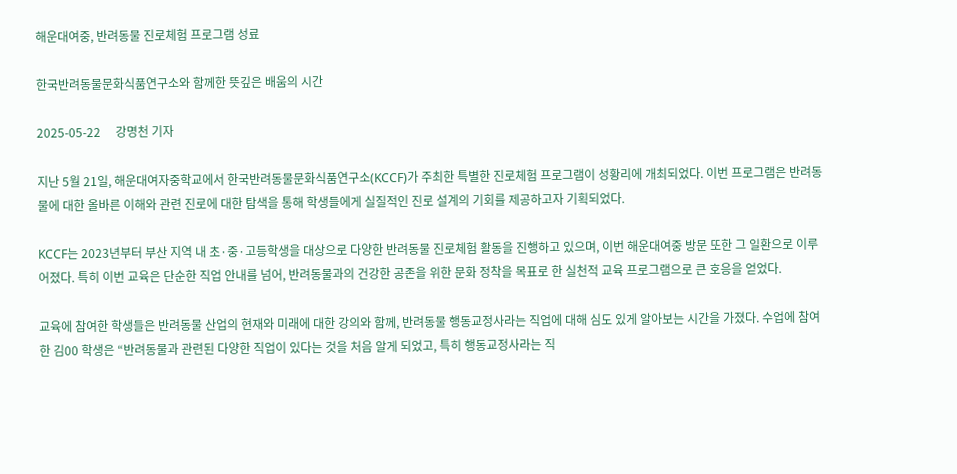해운대여중, 반려동물 진로체험 프로그램 성료

한국반려동물문화식품연구소와 함께한 뜻깊은 배움의 시간

2025-05-22     강명천 기자

지난 5월 21일, 해운대여자중학교에서 한국반려동물문화식품연구소(KCCF)가 주최한 특별한 진로체험 프로그램이 성황리에 개최되었다. 이번 프로그램은 반려동물에 대한 올바른 이해와 관련 진로에 대한 탐색을 통해 학생들에게 실질적인 진로 설계의 기회를 제공하고자 기획되었다.

KCCF는 2023년부터 부산 지역 내 초·중·고등학생을 대상으로 다양한 반려동물 진로체험 활동을 진행하고 있으며, 이번 해운대여중 방문 또한 그 일환으로 이루어졌다. 특히 이번 교육은 단순한 직업 안내를 넘어, 반려동물과의 건강한 공존을 위한 문화 정착을 목표로 한 실천적 교육 프로그램으로 큰 호응을 얻었다.

교육에 참여한 학생들은 반려동물 산업의 현재와 미래에 대한 강의와 함께, 반려동물 행동교정사라는 직업에 대해 심도 있게 알아보는 시간을 가졌다. 수업에 참여한 김00 학생은 “반려동물과 관련된 다양한 직업이 있다는 것을 처음 알게 되었고, 특히 행동교정사라는 직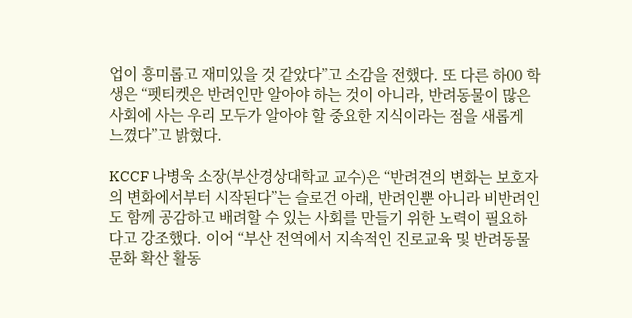업이 흥미롭고 재미있을 것 같았다”고 소감을 전했다. 또 다른 하00 학생은 “펫티켓은 반려인만 알아야 하는 것이 아니라, 반려동물이 많은 사회에 사는 우리 모두가 알아야 할 중요한 지식이라는 점을 새롭게 느꼈다”고 밝혔다.

KCCF 나병욱 소장(부산경상대학교 교수)은 “반려견의 변화는 보호자의 변화에서부터 시작된다”는 슬로건 아래, 반려인뿐 아니라 비반려인도 함께 공감하고 배려할 수 있는 사회를 만들기 위한 노력이 필요하다고 강조했다. 이어 “부산 전역에서 지속적인 진로교육 및 반려동물 문화 확산 활동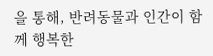을 통해, 반려동물과 인간이 함께 행복한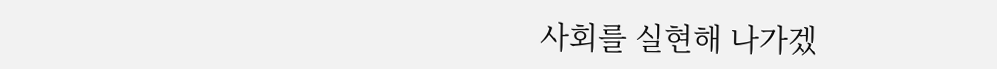사회를 실현해 나가겠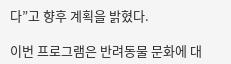다”고 향후 계획을 밝혔다.

이번 프로그램은 반려동물 문화에 대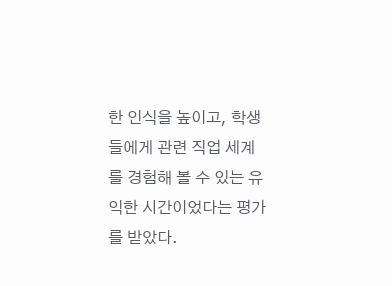한 인식을 높이고, 학생들에게 관련 직업 세계를 경험해 볼 수 있는 유익한 시간이었다는 평가를 받았다.